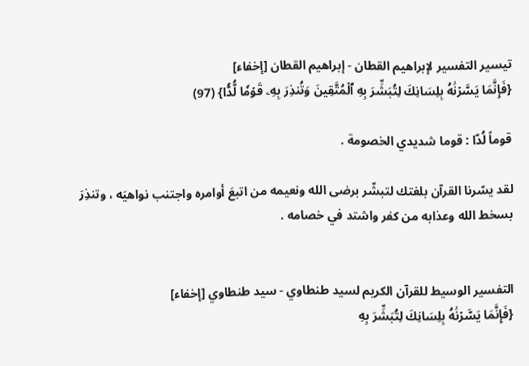تيسير التفسير لإبراهيم القطان - إبراهيم القطان [إخفاء]
{فَإِنَّمَا يَسَّرۡنَٰهُ بِلِسَانِكَ لِتُبَشِّرَ بِهِ ٱلۡمُتَّقِينَ وَتُنذِرَ بِهِۦ قَوۡمٗا لُّدّٗا} (97)

قوماً لُدّا : قوما شديدي الخصومة .

لقد يسّرنا القرآن بلغتك لتبشّر برضى الله ونعيمه من اتبعَ أوامره واجتنب نواهيَه ، وتنذِرَ بسخط الله وعذابه من كفر واشتد في خصامه .


التفسير الوسيط للقرآن الكريم لسيد طنطاوي - سيد طنطاوي [إخفاء]
{فَإِنَّمَا يَسَّرۡنَٰهُ بِلِسَانِكَ لِتُبَشِّرَ بِهِ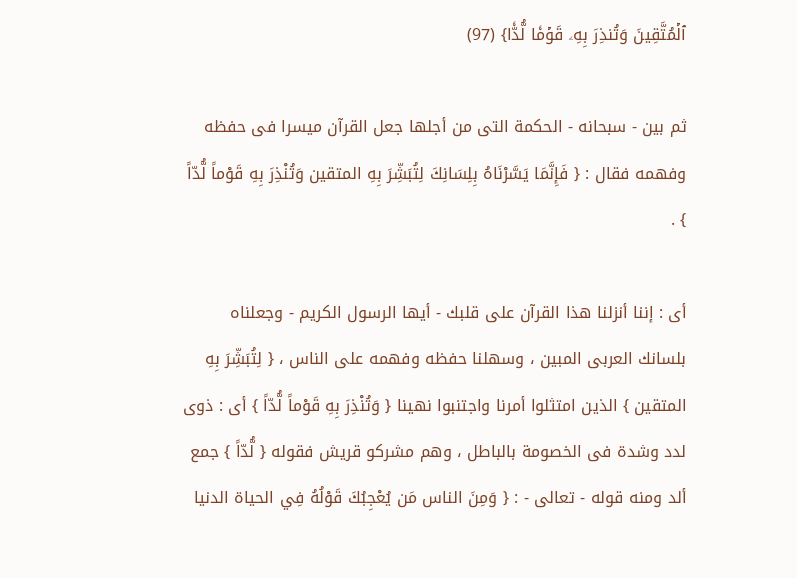ٱلۡمُتَّقِينَ وَتُنذِرَ بِهِۦ قَوۡمٗا لُّدّٗا} (97)

ثم بين - سبحانه - الحكمة التى من أجلها جعل القرآن ميسرا فى حفظه وفهمه فقال : { فَإِنَّمَا يَسَّرْنَاهُ بِلِسَانِكَ لِتُبَشِّرَ بِهِ المتقين وَتُنْذِرَ بِهِ قَوْماً لُّدّاً } .

أى : إننا أنزلنا هذا القرآن على قلبك - أيها الرسول الكريم - وجعلناه بلسانك العربى المبين ، وسهلنا حفظه وفهمه على الناس ، { لِتُبَشِّرَ بِهِ المتقين } الذين امتثلوا أمرنا واجتنبوا نهينا { وَتُنْذِرَ بِهِ قَوْماً لُّدّاً } أى : ذوى لدد وشدة فى الخصومة بالباطل ، وهم مشركو قريش فقوله { لُّدّاً } جمع ألد ومنه قوله - تعالى - : { وَمِنَ الناس مَن يُعْجِبُكَ قَوْلُهُ فِي الحياة الدنيا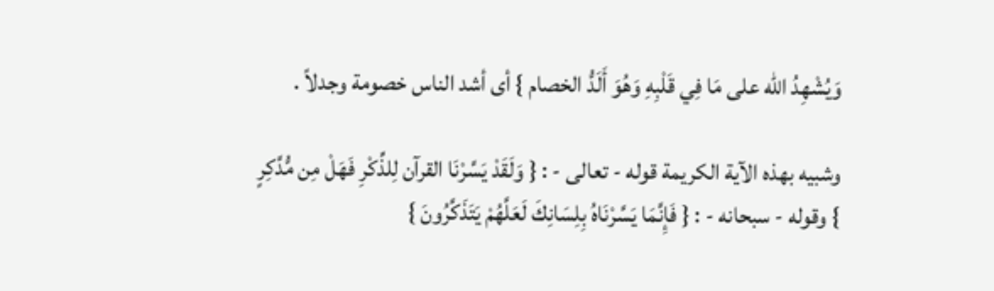وَيُشْهِدُ الله على مَا فِي قَلْبِهِ وَهُوَ أَلَدُّ الخصام } أى أشد الناس خصومة وجدلاً .

وشبيه بهذه الآية الكريمة قوله - تعالى - : { وَلَقَدْ يَسَّرْنَا القرآن لِلذِّكْرِ فَهَلْ مِن مُّدَّكِرٍ } وقوله - سبحانه - : { فَإِنَّمَا يَسَّرْنَاهُ بِلِسَانِكَ لَعَلَّهُمْ يَتَذَكَّرُونَ }